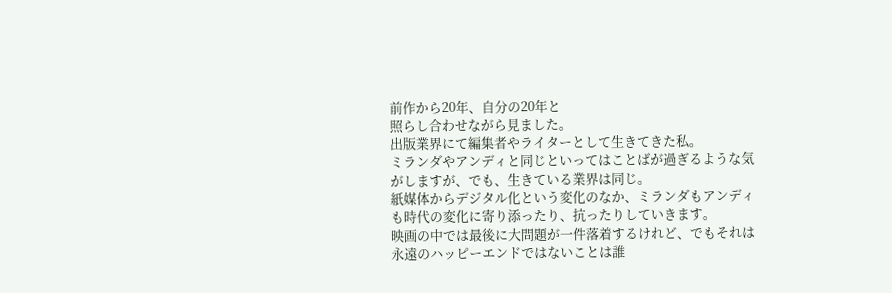前作から20年、自分の20年と
照らし合わせながら見ました。
出版業界にて編集者やライターとして生きてきた私。
ミランダやアンディと同じといってはことばが過ぎるような気がしますが、でも、生きている業界は同じ。
紙媒体からデジタル化という変化のなか、ミランダもアンディも時代の変化に寄り添ったり、抗ったりしていきます。
映画の中では最後に大問題が一件落着するけれど、でもそれは永遠のハッピーエンドではないことは誰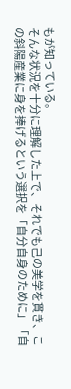もが知っている。
そんな状況を十分に理解した上で、それでも己の美学を貫き、この斜陽産業に身を捧げるという選択を「自分自身のために」「自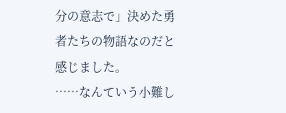分の意志で」決めた勇者たちの物語なのだと感じました。
……なんていう小難し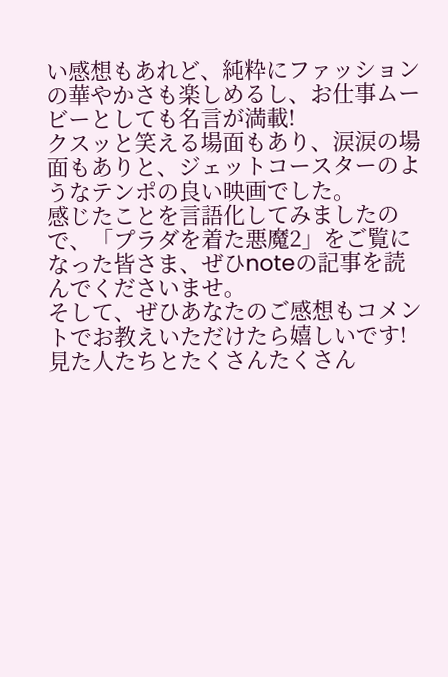い感想もあれど、純粋にファッションの華やかさも楽しめるし、お仕事ムービーとしても名言が満載!
クスッと笑える場面もあり、涙涙の場面もありと、ジェットコースターのようなテンポの良い映画でした。
感じたことを言語化してみましたので、「プラダを着た悪魔2」をご覧になった皆さま、ぜひnoteの記事を読んでくださいませ。
そして、ぜひあなたのご感想もコメントでお教えいただけたら嬉しいです!
見た人たちとたくさんたくさん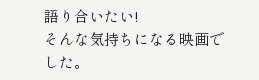語り合いたい!
そんな気持ちになる映画でした。